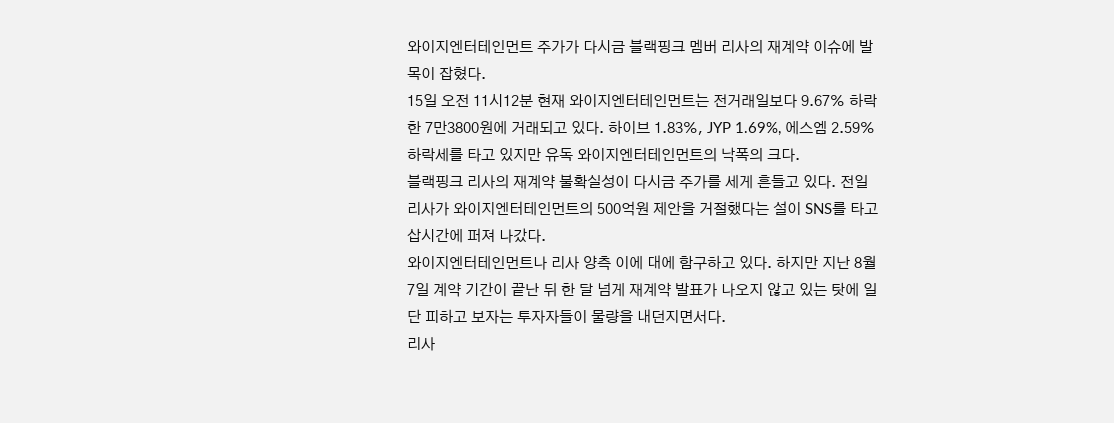와이지엔터테인먼트 주가가 다시금 블랙핑크 멤버 리사의 재계약 이슈에 발목이 잡혔다.
15일 오전 11시12분 현재 와이지엔터테인먼트는 전거래일보다 9.67% 하락한 7만3800원에 거래되고 있다. 하이브 1.83%, JYP 1.69%, 에스엠 2.59% 하락세를 타고 있지만 유독 와이지엔터테인먼트의 낙폭의 크다.
블랙핑크 리사의 재계약 불확실성이 다시금 주가를 세게 흔들고 있다. 전일 리사가 와이지엔터테인먼트의 500억원 제안을 거절했다는 설이 SNS를 타고 삽시간에 퍼져 나갔다.
와이지엔터테인먼트나 리사 양측 이에 대에 함구하고 있다. 하지만 지난 8월7일 계약 기간이 끝난 뒤 한 달 넘게 재계약 발표가 나오지 않고 있는 탓에 일단 피하고 보자는 투자자들이 물량을 내던지면서다.
리사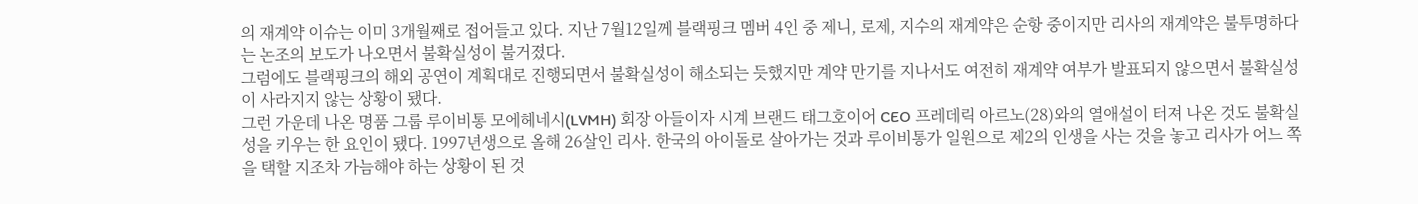의 재계약 이슈는 이미 3개월째로 접어들고 있다. 지난 7월12일께 블랙핑크 멤버 4인 중 제니, 로제, 지수의 재계약은 순항 중이지만 리사의 재계약은 불투명하다는 논조의 보도가 나오면서 불확실성이 불거졌다.
그럼에도 블랙핑크의 해외 공연이 계획대로 진행되면서 불확실성이 해소되는 듯했지만 계약 만기를 지나서도 여전히 재계약 여부가 발표되지 않으면서 불확실성이 사라지지 않는 상황이 됐다.
그런 가운데 나온 명품 그룹 루이비통 모에헤네시(LVMH) 회장 아들이자 시계 브랜드 태그호이어 CEO 프레데릭 아르노(28)와의 열애설이 터져 나온 것도 불확실성을 키우는 한 요인이 됐다. 1997년생으로 올해 26살인 리사. 한국의 아이돌로 살아가는 것과 루이비통가 일원으로 제2의 인생을 사는 것을 놓고 리사가 어느 쪽을 택할 지조차 가늠해야 하는 상황이 된 것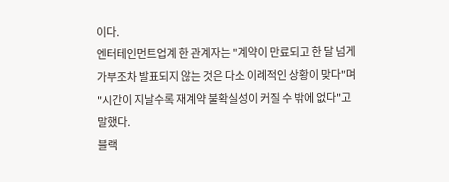이다.
엔터테인먼트업계 한 관계자는 "계약이 만료되고 한 달 넘게 가부조차 발표되지 않는 것은 다소 이례적인 상황이 맞다"며 "시간이 지날수록 재계약 불확실성이 커질 수 밖에 없다"고 말했다.
블랙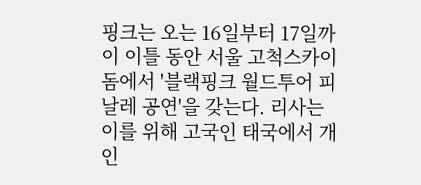핑크는 오는 16일부터 17일까이 이틀 동안 서울 고척스카이돔에서 '블랙핑크 월드투어 피날레 공연'을 갖는다. 리사는 이를 위해 고국인 태국에서 개인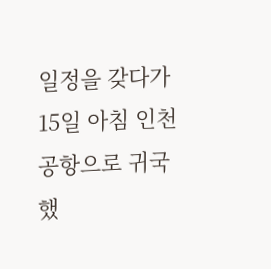일정을 갖다가 15일 아침 인천공항으로 귀국했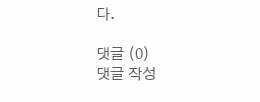다.

댓글 (0)
댓글 작성